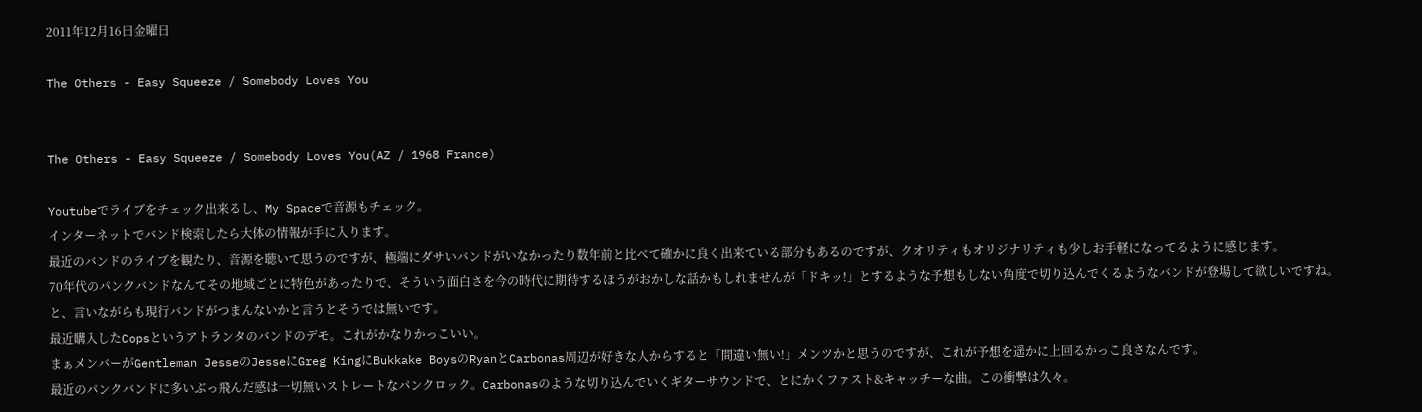2011年12月16日金曜日

The Others - Easy Squeeze / Somebody Loves You


The Others - Easy Squeeze / Somebody Loves You(AZ / 1968 France)

Youtubeでライブをチェック出来るし、My Spaceで音源もチェック。
インターネットでバンド検索したら大体の情報が手に入ります。
最近のバンドのライブを観たり、音源を聴いて思うのですが、極端にダサいバンドがいなかったり数年前と比べて確かに良く出来ている部分もあるのですが、クオリティもオリジナリティも少しお手軽になってるように感じます。
70年代のパンクバンドなんてその地域ごとに特色があったりで、そういう面白さを今の時代に期待するほうがおかしな話かもしれませんが「ドキッ!」とするような予想もしない角度で切り込んでくるようなバンドが登場して欲しいですね。
と、言いながらも現行バンドがつまんないかと言うとそうでは無いです。
最近購入したCopsというアトランタのバンドのデモ。これがかなりかっこいい。
まぁメンバーがGentleman JesseのJesseにGreg KingにBukkake BoysのRyanとCarbonas周辺が好きな人からすると「間違い無い!」メンツかと思うのですが、これが予想を遥かに上回るかっこ良さなんです。
最近のパンクバンドに多いぶっ飛んだ感は一切無いストレートなパンクロック。Carbonasのような切り込んでいくギターサウンドで、とにかくファスト&キャッチーな曲。この衝撃は久々。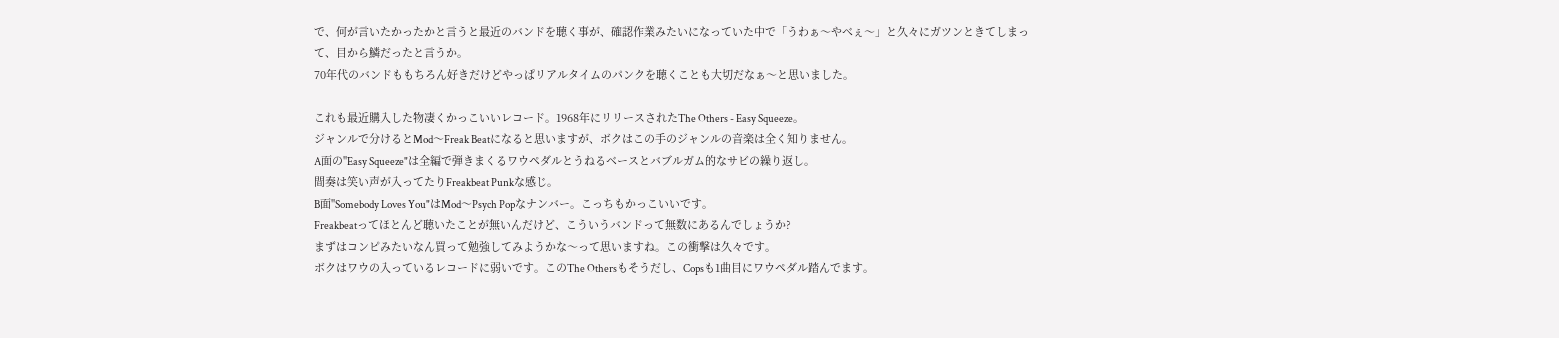で、何が言いたかったかと言うと最近のバンドを聴く事が、確認作業みたいになっていた中で「うわぁ〜やべぇ〜」と久々にガツンときてしまって、目から鱗だったと言うか。
70年代のバンドももちろん好きだけどやっぱリアルタイムのパンクを聴くことも大切だなぁ〜と思いました。

これも最近購入した物凄くかっこいいレコード。1968年にリリースされたThe Others - Easy Squeeze。
ジャンルで分けるとMod〜Freak Beatになると思いますが、ボクはこの手のジャンルの音楽は全く知りません。
A面の"Easy Squeeze"は全編で弾きまくるワウペダルとうねるベースとバブルガム的なサビの繰り返し。
間奏は笑い声が入ってたりFreakbeat Punkな感じ。
B面"Somebody Loves You"はMod〜Psych Popなナンバー。こっちもかっこいいです。
Freakbeatってほとんど聴いたことが無いんだけど、こういうバンドって無数にあるんでしょうか?
まずはコンピみたいなん買って勉強してみようかな〜って思いますね。この衝撃は久々です。
ボクはワウの入っているレコードに弱いです。このThe Othersもそうだし、Copsも1曲目にワウペダル踏んでます。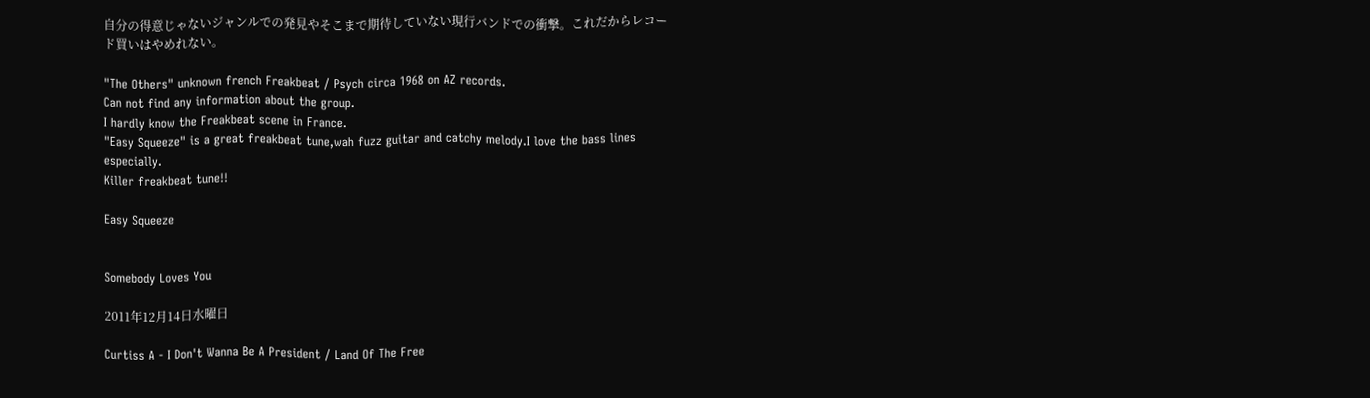自分の得意じゃないジャンルでの発見やそこまで期待していない現行バンドでの衝撃。これだからレコード買いはやめれない。

"The Others" unknown french Freakbeat / Psych circa 1968 on AZ records.
Can not find any information about the group.
I hardly know the Freakbeat scene in France.
"Easy Squeeze" is a great freakbeat tune,wah fuzz guitar and catchy melody.I love the bass lines especially.
Killer freakbeat tune!!

Easy Squeeze


Somebody Loves You

2011年12月14日水曜日

Curtiss A - I Don't Wanna Be A President / Land Of The Free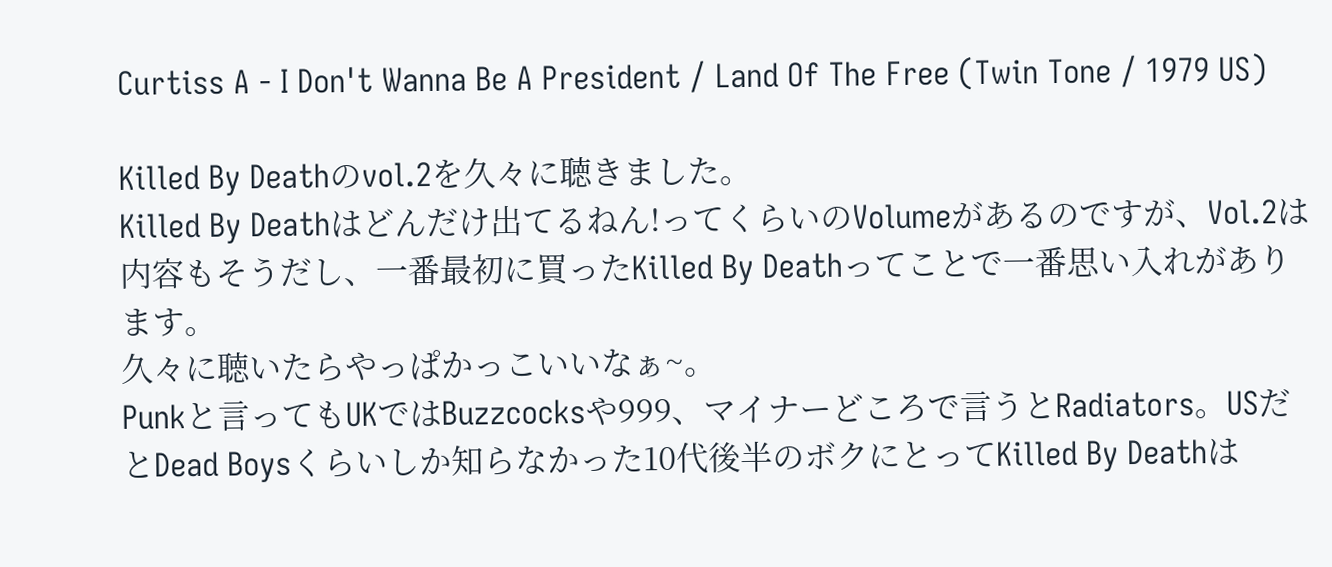Curtiss A - I Don't Wanna Be A President / Land Of The Free (Twin Tone / 1979 US)

Killed By Deathのvol.2を久々に聴きました。
Killed By Deathはどんだけ出てるねん!ってくらいのVolumeがあるのですが、Vol.2は内容もそうだし、一番最初に買ったKilled By Deathってことで一番思い入れがあります。
久々に聴いたらやっぱかっこいいなぁ~。
Punkと言ってもUKではBuzzcocksや999、マイナーどころで言うとRadiators。USだとDead Boysくらいしか知らなかった10代後半のボクにとってKilled By Deathは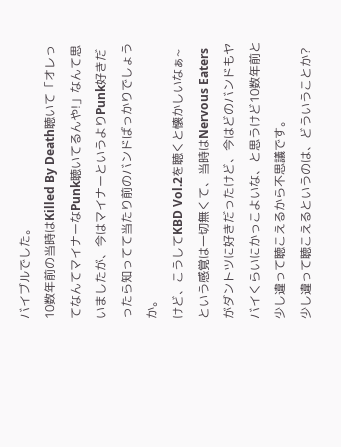バイブルでした。
10数年前の当時はKilled By Death聴いて「オレってなんてマイナーなPunk聴いてるんや!」なんて思いましたが、今はマイナーというよりPunk好きだったら知ってて当たり前のバンドばっかりでしょうか。
けど、こうしてKBD Vol.2を聴くと懐かしいなぁ~という感覚は一切無くて、当時はNervous Eatersがダントツに好きだったけど、今はどのバンドもヤバイくらいにかっこよいな、と思うけど10数年前と少し違って聴こえるから不思議です。
少し違って聴こえるというのは、どういうことか?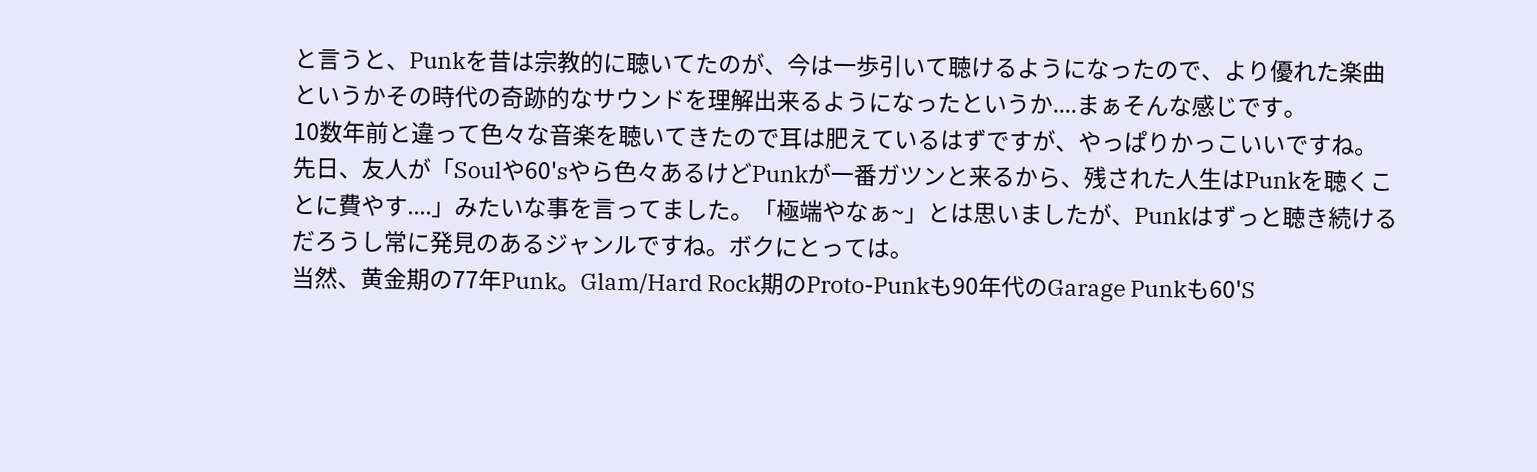と言うと、Punkを昔は宗教的に聴いてたのが、今は一歩引いて聴けるようになったので、より優れた楽曲というかその時代の奇跡的なサウンドを理解出来るようになったというか....まぁそんな感じです。
10数年前と違って色々な音楽を聴いてきたので耳は肥えているはずですが、やっぱりかっこいいですね。
先日、友人が「Soulや60'sやら色々あるけどPunkが一番ガツンと来るから、残された人生はPunkを聴くことに費やす....」みたいな事を言ってました。「極端やなぁ~」とは思いましたが、Punkはずっと聴き続けるだろうし常に発見のあるジャンルですね。ボクにとっては。
当然、黄金期の77年Punk。Glam/Hard Rock期のProto-Punkも90年代のGarage Punkも60'S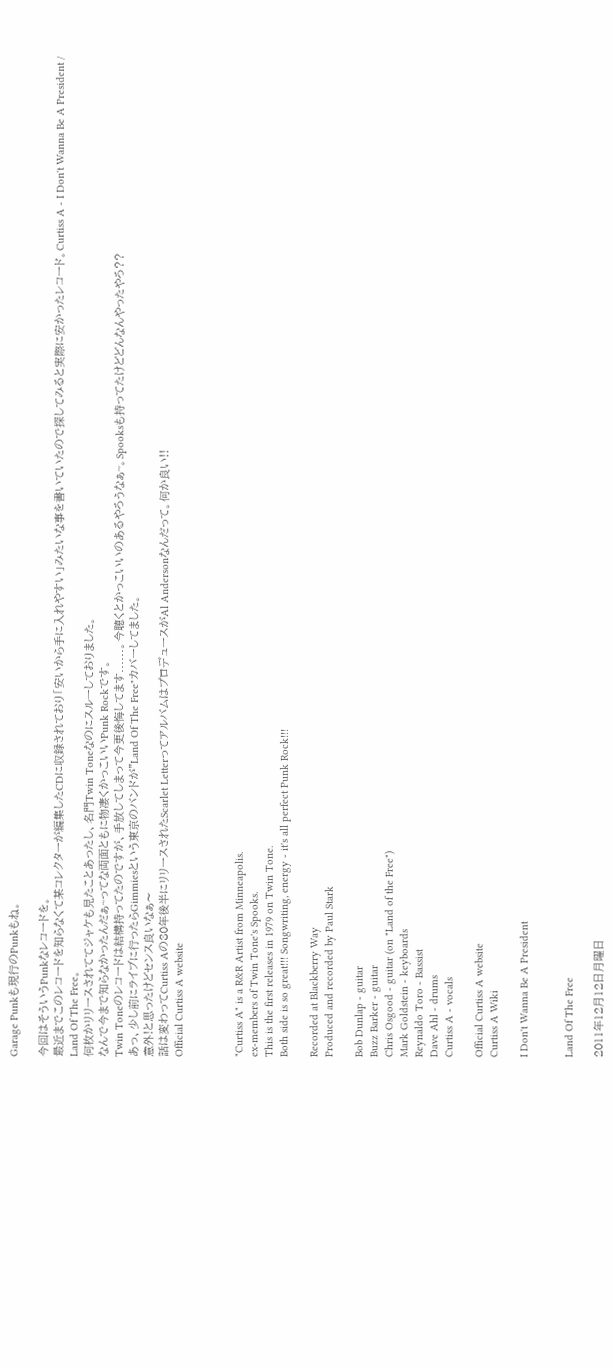Garage Punkも現行のPunkもね。

今回はそういうPunkなレコードを。
最近までこのレコードを知らなくて某コレクターが編集したCDに収録されており「安いから手に入れやすい」みたいな事を書いていたので探してみると実際に安かったレコード。Curtiss A - I Don't Wanna Be A President / Land Of The Free。
何枚かリリースされててジャケも見たことあったし、名門Twin Toneなのにスルーしておりました。
なんで今まで知らなかったんだぁ~ってな両面ともに物凄くかっこいいPunk Rockです。
Twin Toneのレコードは結構持ってたのですが、手放してしまって今更後悔してます......。今聴くとかっこいいのあるやろうなぁ~。Spooksも持ってたけどどんなんやったやろ??
あっ、少し前にライブに行ったらGimmiesという東京のバンドが"Land Of The Free"カバーしてました。
意外!と思ったけどセンス良いなぁ〜
話は変わってCurtiss Aの80年後半にリリースされたScarlet LetterってアルバムはプロデュースがAl Andersonなんだって。何か良い!!
Official Curtiss A website



"Curtiss A" is a R&R Artist from Minneapolis.
ex-members of Twin Tone's Spooks.
This is the first releases in 1979 on Twin Tone.
Both side is so great!!! Songwriting, energy - it's all perfect Punk Rock!!!

Recorded at Blackberry Way
Produced and recorded by Paul Stark

Bob Dunlap - guitar
Buzz Barker - guitar
Chris Osgood - guitar (on "Land of the Free")
Mark Goldstein - keyboards
Reynaldo Toro - Bassist
Dave Ahl - drums
Curtiss A - vocals

Official Curtiss A website
Curtiss A Wiki

I Don't Wanna Be A President


Land Of The Free

2011年12月12日月曜日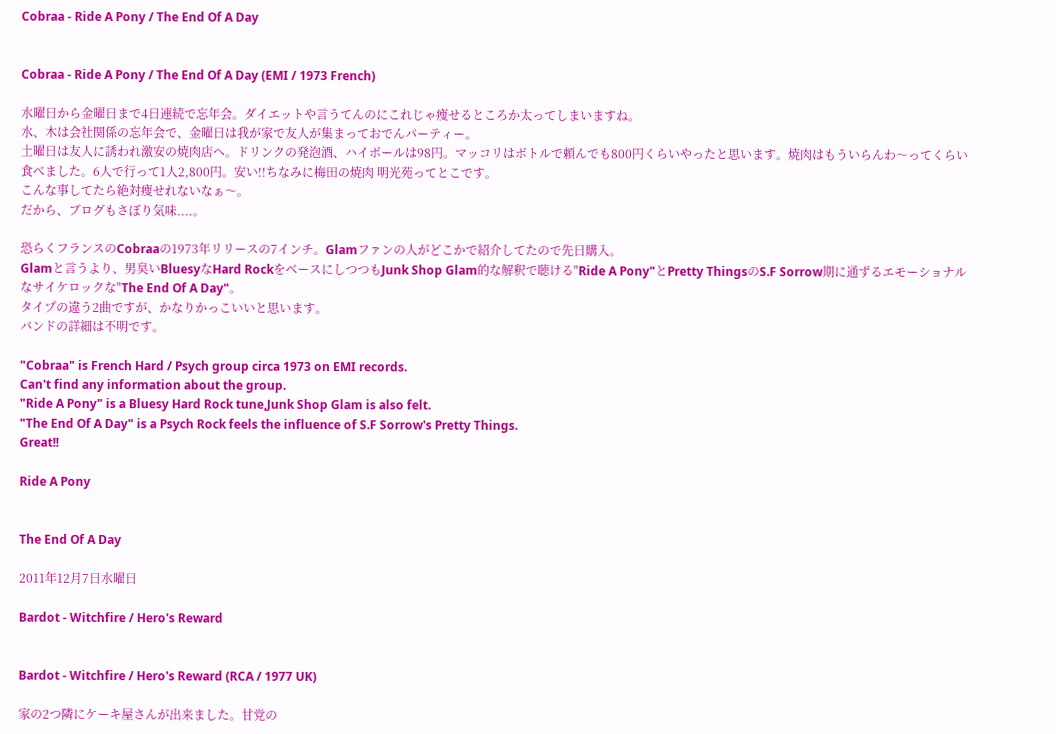Cobraa - Ride A Pony / The End Of A Day


Cobraa - Ride A Pony / The End Of A Day (EMI / 1973 French)

水曜日から金曜日まで4日連続で忘年会。ダイエットや言うてんのにこれじゃ痩せるところか太ってしまいますね。
水、木は会社関係の忘年会で、金曜日は我が家で友人が集まっておでんパーティー。
土曜日は友人に誘われ激安の焼肉店へ。ドリンクの発泡酒、ハイボールは98円。マッコリはボトルで頼んでも800円くらいやったと思います。焼肉はもういらんわ〜ってくらい食べました。6人で行って1人2,800円。安い!!ちなみに梅田の焼肉 明光苑ってとこです。
こんな事してたら絶対痩せれないなぁ〜。
だから、ブログもさぼり気味....。

恐らくフランスのCobraaの1973年リリースの7インチ。Glamファンの人がどこかで紹介してたので先日購入。
Glamと言うより、男臭いBluesyなHard RockをベースにしつつもJunk Shop Glam的な解釈で聴ける"Ride A Pony"とPretty ThingsのS.F Sorrow期に通ずるエモーショナルなサイケロックな"The End Of A Day"。
タイプの違う2曲ですが、かなりかっこいいと思います。
バンドの詳細は不明です。

"Cobraa" is French Hard / Psych group circa 1973 on EMI records.
Can't find any information about the group.
"Ride A Pony" is a Bluesy Hard Rock tune,Junk Shop Glam is also felt.
"The End Of A Day" is a Psych Rock feels the influence of S.F Sorrow's Pretty Things.
Great!!

Ride A Pony


The End Of A Day

2011年12月7日水曜日

Bardot - Witchfire / Hero's Reward


Bardot - Witchfire / Hero's Reward (RCA / 1977 UK)

家の2つ隣にケーキ屋さんが出来ました。甘党の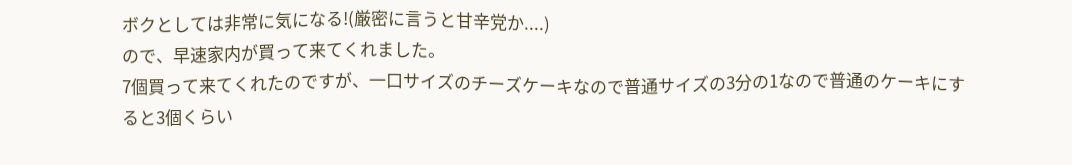ボクとしては非常に気になる!(厳密に言うと甘辛党か....)
ので、早速家内が買って来てくれました。
7個買って来てくれたのですが、一口サイズのチーズケーキなので普通サイズの3分の1なので普通のケーキにすると3個くらい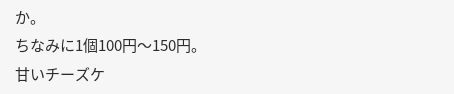か。
ちなみに1個100円〜150円。
甘いチーズケ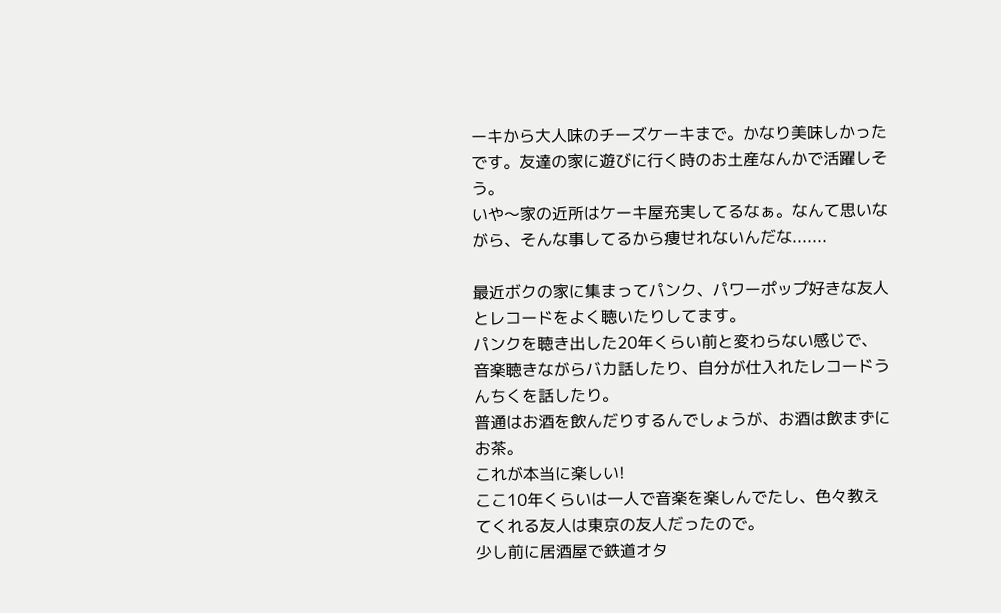ーキから大人味のチーズケーキまで。かなり美味しかったです。友達の家に遊びに行く時のお土産なんかで活躍しそう。
いや〜家の近所はケーキ屋充実してるなぁ。なんて思いながら、そんな事してるから痩せれないんだな.......

最近ボクの家に集まってパンク、パワーポップ好きな友人とレコードをよく聴いたりしてます。
パンクを聴き出した20年くらい前と変わらない感じで、音楽聴きながらバカ話したり、自分が仕入れたレコードうんちくを話したり。
普通はお酒を飲んだりするんでしょうが、お酒は飲まずにお茶。
これが本当に楽しい!
ここ10年くらいは一人で音楽を楽しんでたし、色々教えてくれる友人は東京の友人だったので。
少し前に居酒屋で鉄道オタ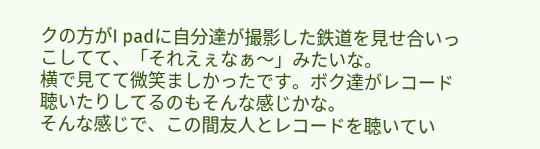クの方がI padに自分達が撮影した鉄道を見せ合いっこしてて、「それえぇなぁ〜」みたいな。
横で見てて微笑ましかったです。ボク達がレコード聴いたりしてるのもそんな感じかな。
そんな感じで、この間友人とレコードを聴いてい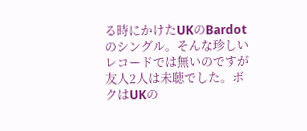る時にかけたUKのBardotのシングル。そんな珍しいレコードでは無いのですが友人2人は未聴でした。ボクはUKの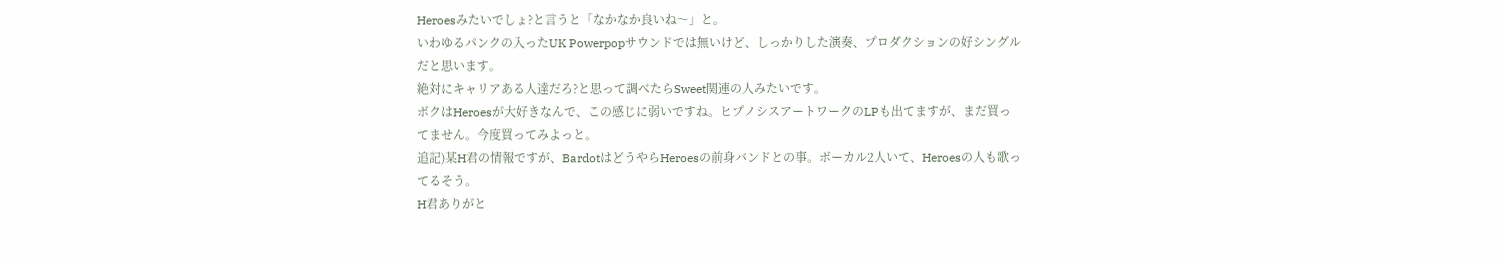Heroesみたいでしょ?と言うと「なかなか良いね〜」と。
いわゆるパンクの入ったUK Powerpopサウンドでは無いけど、しっかりした演奏、プロダクションの好シングルだと思います。
絶対にキャリアある人達だろ?と思って調べたらSweet関連の人みたいです。
ボクはHeroesが大好きなんで、この感じに弱いですね。ヒプノシスアートワークのLPも出てますが、まだ買ってません。今度買ってみよっと。
追記)某H君の情報ですが、BardotはどうやらHeroesの前身バンドとの事。ボーカル2人いて、Heroesの人も歌ってるそう。
H君ありがと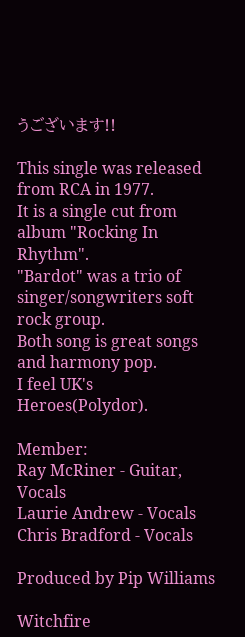うございます!!

This single was released from RCA in 1977.
It is a single cut from album "Rocking In Rhythm".
"Bardot" was a trio of singer/songwriters soft rock group.
Both song is great songs and harmony pop.
I feel UK's Heroes(Polydor).

Member:
Ray McRiner - Guitar, Vocals
Laurie Andrew - Vocals
Chris Bradford - Vocals

Produced by Pip Williams

Witchfire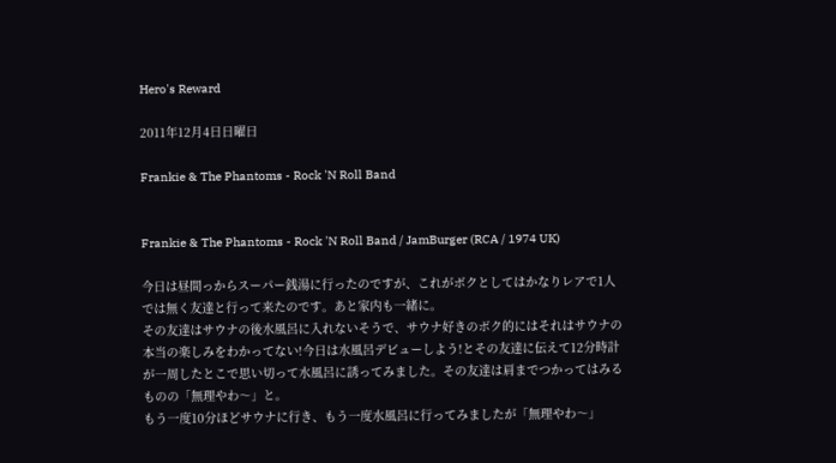Hero's Reward

2011年12月4日日曜日

Frankie & The Phantoms - Rock 'N Roll Band


Frankie & The Phantoms - Rock 'N Roll Band / JamBurger (RCA / 1974 UK)

今日は昼間っからスーパー銭湯に行ったのですが、これがボクとしてはかなりレアで1人では無く友達と行って来たのです。あと家内も一緒に。
その友達はサウナの後水風呂に入れないそうで、サウナ好きのボク的にはそれはサウナの本当の楽しみをわかってない!今日は水風呂デビューしよう!とその友達に伝えて12分時計が一周したとこで思い切って水風呂に誘ってみました。その友達は肩までつかってはみるものの「無理やわ〜」と。
もう一度10分ほどサウナに行き、もう一度水風呂に行ってみましたが「無理やわ〜」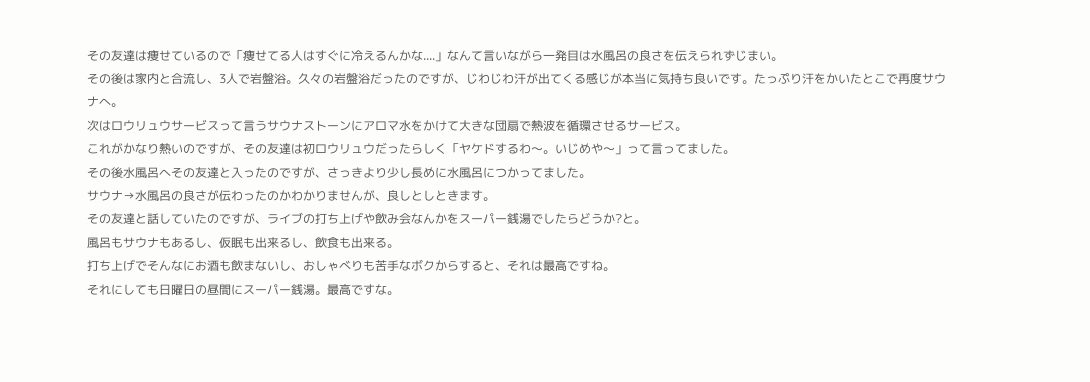その友達は痩せているので「痩せてる人はすぐに冷えるんかな....」なんて言いながら一発目は水風呂の良さを伝えられずじまい。
その後は家内と合流し、3人で岩盤浴。久々の岩盤浴だったのですが、じわじわ汗が出てくる感じが本当に気持ち良いです。たっぷり汗をかいたとこで再度サウナへ。
次はロウリュウサービスって言うサウナストーンにアロマ水をかけて大きな団扇で熱波を循環させるサービス。
これがかなり熱いのですが、その友達は初ロウリュウだったらしく「ヤケドするわ〜。いじめや〜」って言ってました。
その後水風呂へその友達と入ったのですが、さっきより少し長めに水風呂につかってました。
サウナ→水風呂の良さが伝わったのかわかりませんが、良しとしときます。
その友達と話していたのですが、ライブの打ち上げや飲み会なんかをスーパー銭湯でしたらどうか?と。
風呂もサウナもあるし、仮眠も出来るし、飲食も出来る。
打ち上げでそんなにお酒も飲まないし、おしゃべりも苦手なボクからすると、それは最高ですね。
それにしても日曜日の昼間にスーパー銭湯。最高ですな。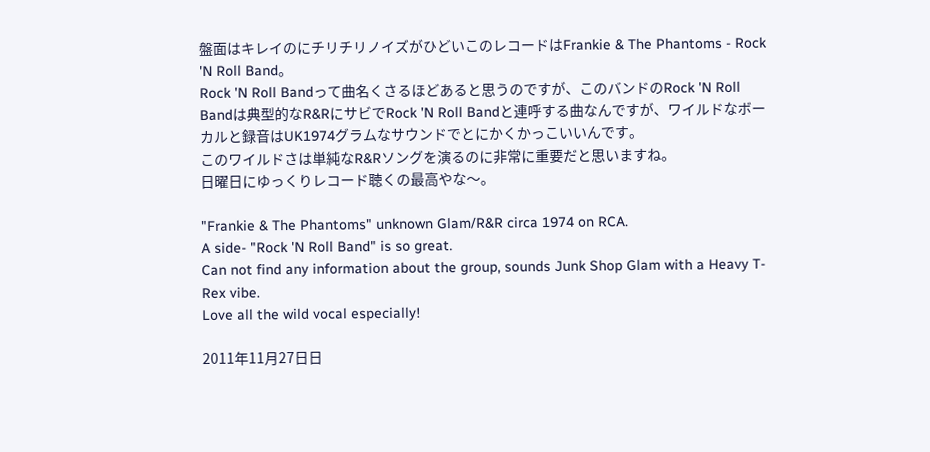盤面はキレイのにチリチリノイズがひどいこのレコードはFrankie & The Phantoms - Rock 'N Roll Band。
Rock 'N Roll Bandって曲名くさるほどあると思うのですが、このバンドのRock 'N Roll Bandは典型的なR&RにサビでRock 'N Roll Bandと連呼する曲なんですが、ワイルドなボーカルと録音はUK1974グラムなサウンドでとにかくかっこいいんです。
このワイルドさは単純なR&Rソングを演るのに非常に重要だと思いますね。
日曜日にゆっくりレコード聴くの最高やな〜。

"Frankie & The Phantoms" unknown Glam/R&R circa 1974 on RCA.
A side- "Rock 'N Roll Band" is so great.
Can not find any information about the group, sounds Junk Shop Glam with a Heavy T-Rex vibe.
Love all the wild vocal especially!

2011年11月27日日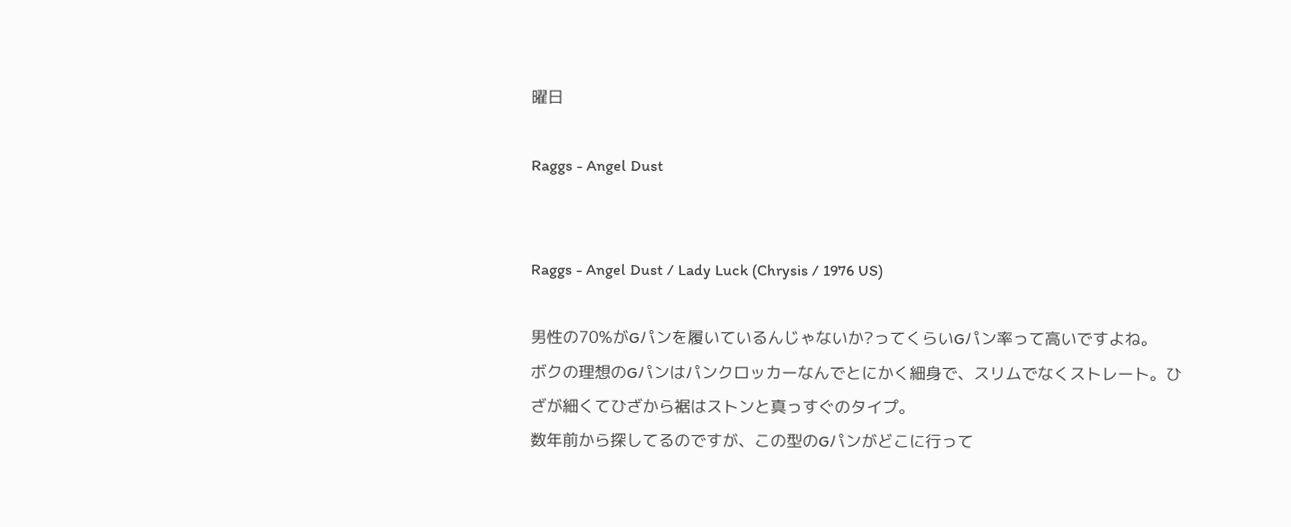曜日

Raggs - Angel Dust


Raggs - Angel Dust / Lady Luck (Chrysis / 1976 US)

男性の70%がGパンを履いているんじゃないか?ってくらいGパン率って高いですよね。
ボクの理想のGパンはパンクロッカーなんでとにかく細身で、スリムでなくストレート。ひざが細くてひざから裾はストンと真っすぐのタイプ。
数年前から探してるのですが、この型のGパンがどこに行って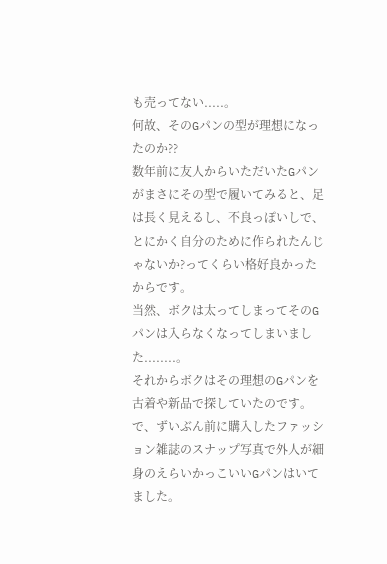も売ってない.....。
何故、そのGパンの型が理想になったのか??
数年前に友人からいただいたGパンがまさにその型で履いてみると、足は長く見えるし、不良っぽいしで、とにかく自分のために作られたんじゃないか?ってくらい格好良かったからです。
当然、ボクは太ってしまってそのGパンは入らなくなってしまいました........。
それからボクはその理想のGパンを古着や新品で探していたのです。
で、ずいぶん前に購入したファッション雑誌のスナップ写真で外人が細身のえらいかっこいいGパンはいてました。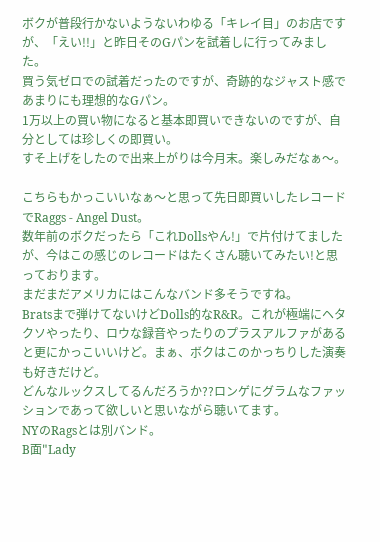ボクが普段行かないようないわゆる「キレイ目」のお店ですが、「えい!!」と昨日そのGパンを試着しに行ってみました。
買う気ゼロでの試着だったのですが、奇跡的なジャスト感であまりにも理想的なGパン。
1万以上の買い物になると基本即買いできないのですが、自分としては珍しくの即買い。
すそ上げをしたので出来上がりは今月末。楽しみだなぁ〜。

こちらもかっこいいなぁ〜と思って先日即買いしたレコードでRaggs - Angel Dust。
数年前のボクだったら「これDollsやん!」で片付けてましたが、今はこの感じのレコードはたくさん聴いてみたい!と思っております。
まだまだアメリカにはこんなバンド多そうですね。
Bratsまで弾けてないけどDolls的なR&R。これが極端にヘタクソやったり、ロウな録音やったりのプラスアルファがあると更にかっこいいけど。まぁ、ボクはこのかっちりした演奏も好きだけど。
どんなルックスしてるんだろうか??ロンゲにグラムなファッションであって欲しいと思いながら聴いてます。
NYのRagsとは別バンド。
B面"Lady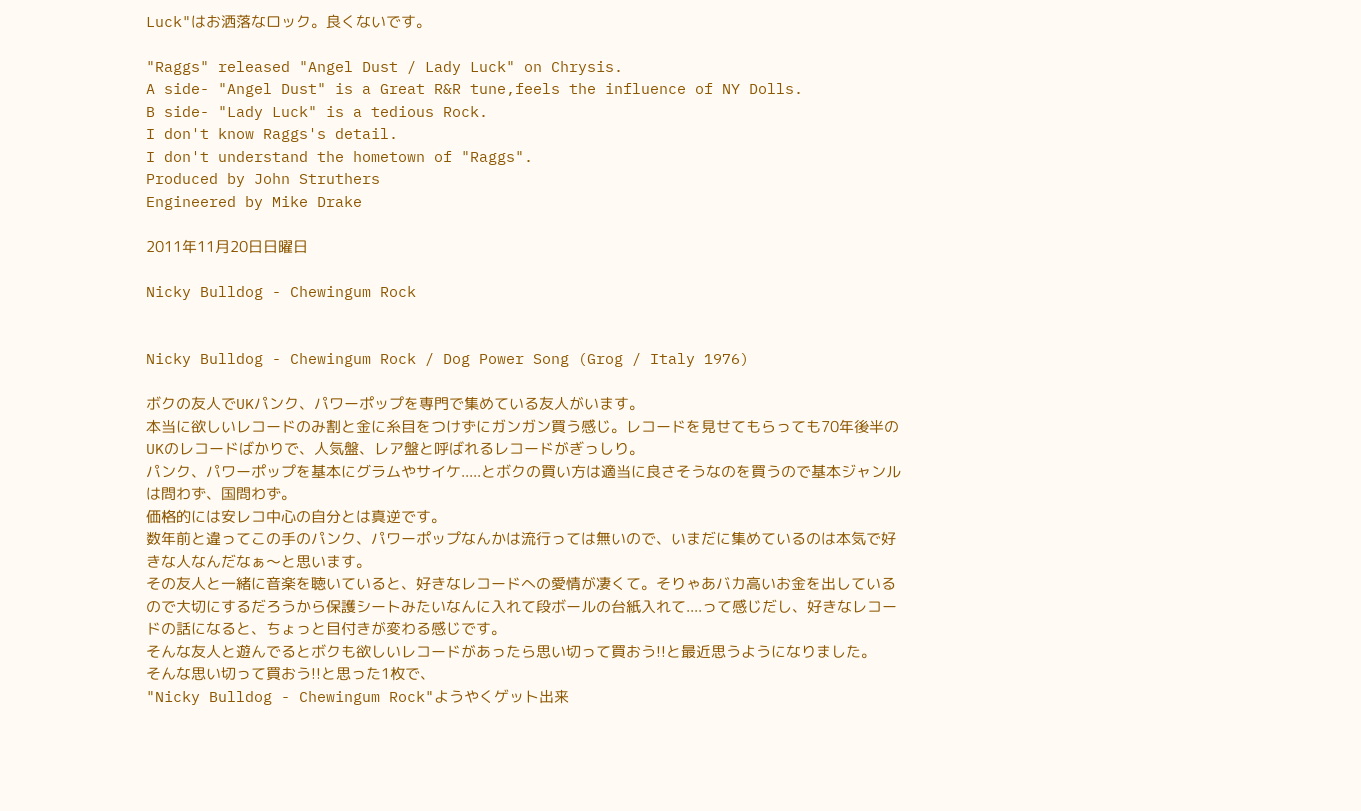Luck"はお洒落なロック。良くないです。

"Raggs" released "Angel Dust / Lady Luck" on Chrysis.
A side- "Angel Dust" is a Great R&R tune,feels the influence of NY Dolls.
B side- "Lady Luck" is a tedious Rock.
I don't know Raggs's detail.
I don't understand the hometown of "Raggs".
Produced by John Struthers
Engineered by Mike Drake

2011年11月20日日曜日

Nicky Bulldog - Chewingum Rock


Nicky Bulldog - Chewingum Rock / Dog Power Song (Grog / Italy 1976)

ボクの友人でUKパンク、パワーポップを専門で集めている友人がいます。
本当に欲しいレコードのみ割と金に糸目をつけずにガンガン買う感じ。レコードを見せてもらっても70年後半のUKのレコードばかりで、人気盤、レア盤と呼ばれるレコードがぎっしり。
パンク、パワーポップを基本にグラムやサイケ.....とボクの買い方は適当に良さそうなのを買うので基本ジャンルは問わず、国問わず。
価格的には安レコ中心の自分とは真逆です。
数年前と違ってこの手のパンク、パワーポップなんかは流行っては無いので、いまだに集めているのは本気で好きな人なんだなぁ〜と思います。
その友人と一緒に音楽を聴いていると、好きなレコードへの愛情が凄くて。そりゃあバカ高いお金を出しているので大切にするだろうから保護シートみたいなんに入れて段ボールの台紙入れて....って感じだし、好きなレコードの話になると、ちょっと目付きが変わる感じです。
そんな友人と遊んでるとボクも欲しいレコードがあったら思い切って買おう!!と最近思うようになりました。
そんな思い切って買おう!!と思った1枚で、
"Nicky Bulldog - Chewingum Rock"ようやくゲット出来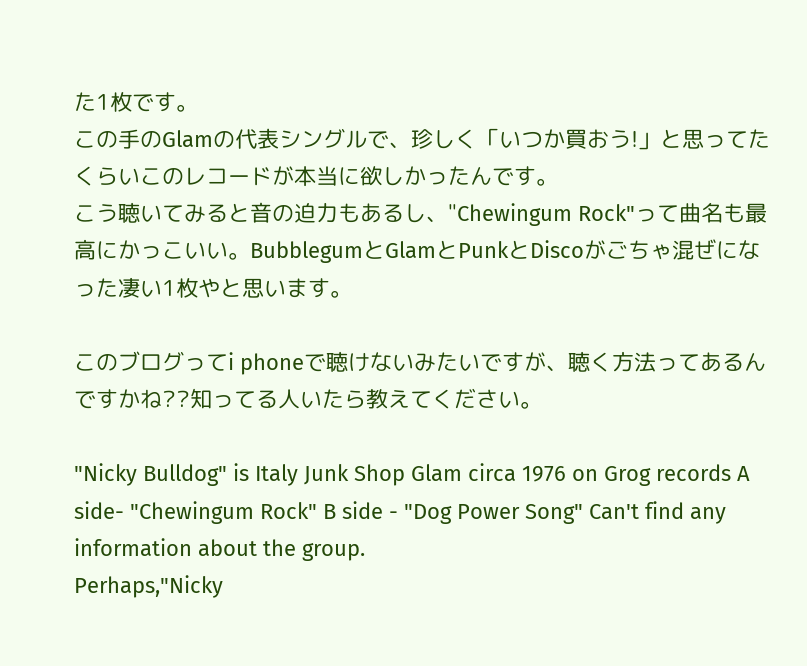た1枚です。
この手のGlamの代表シングルで、珍しく「いつか買おう!」と思ってたくらいこのレコードが本当に欲しかったんです。
こう聴いてみると音の迫力もあるし、"Chewingum Rock"って曲名も最高にかっこいい。BubblegumとGlamとPunkとDiscoがごちゃ混ぜになった凄い1枚やと思います。

このブログってi phoneで聴けないみたいですが、聴く方法ってあるんですかね??知ってる人いたら教えてください。

"Nicky Bulldog" is Italy Junk Shop Glam circa 1976 on Grog records A side- "Chewingum Rock" B side - "Dog Power Song" Can't find any information about the group.
Perhaps,"Nicky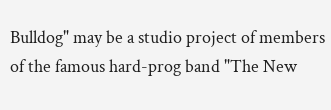Bulldog" may be a studio project of members of the famous hard-prog band "The New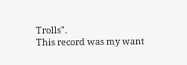Trolls".
This record was my want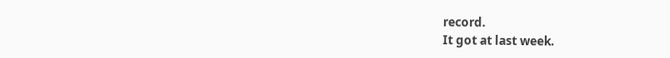record.
It got at last week.